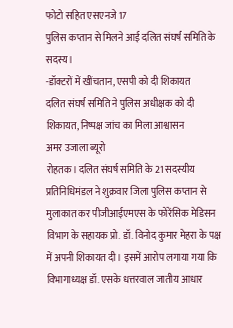फोटो सहित एसएनजे 17
पुलिस कप्तान से मिलने आई दलित संघर्ष समिति के सदस्य।
-डॉक्टरों में खींचतान, एसपी को दी शिकायत
दलित संघर्ष समिति ने पुलिस अधीक्षक को दी शिकायत, निष्पक्ष जांच का मिला आश्वासन
अमर उजाला ब्यूरो
रोहतक। दलित संघर्ष समिति के 21 सदस्यीय प्रतिनिधिमंडल ने शुक्रवार जिला पुलिस कप्तान से मुलाकात कर पीजीआईएमएस के फोरेंसिक मेडिसन विभाग के सहायक प्रो. डॉ. विनोद कुमार मेहरा के पक्ष में अपनी शिकायत दी। इसमें आरोप लगाया गया कि विभागाध्यक्ष डॉ. एसके धत्तरवाल जातीय आधार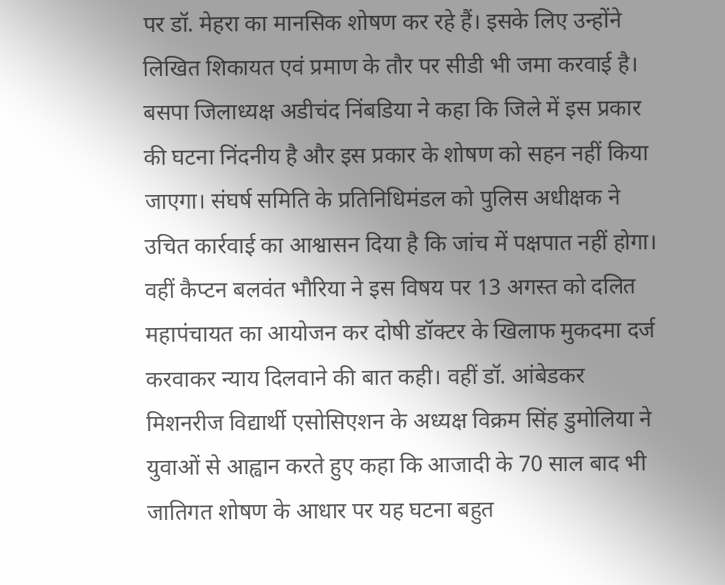पर डॉ. मेहरा का मानसिक शोषण कर रहे हैं। इसके लिए उन्होंने लिखित शिकायत एवं प्रमाण के तौर पर सीडी भी जमा करवाई है।
बसपा जिलाध्यक्ष अडीचंद निंबडिया ने कहा कि जिले में इस प्रकार की घटना निंदनीय है और इस प्रकार के शोषण को सहन नहीं किया जाएगा। संघर्ष समिति के प्रतिनिधिमंडल को पुलिस अधीक्षक ने उचित कार्रवाई का आश्वासन दिया है कि जांच में पक्षपात नहीं होगा। वहीं कैप्टन बलवंत भौरिया ने इस विषय पर 13 अगस्त को दलित महापंचायत का आयोजन कर दोषी डॉक्टर के खिलाफ मुकदमा दर्ज करवाकर न्याय दिलवाने की बात कही। वहीं डॉ. आंबेडकर मिशनरीज विद्यार्थी एसोसिएशन के अध्यक्ष विक्रम सिंह डुमोलिया ने युवाओं से आह्वान करते हुए कहा कि आजादी के 70 साल बाद भी जातिगत शोषण के आधार पर यह घटना बहुत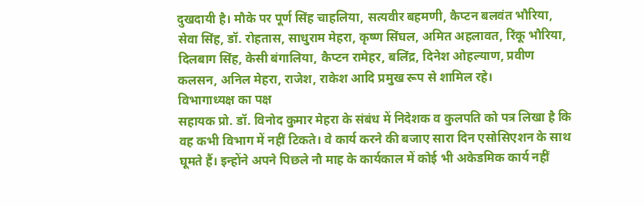दुखदायी है। मौके पर पूर्ण सिंह चाहलिया, सत्यवीर बहमणी, कैप्टन बलवंत भौरिया, सेवा सिंह, डॉ. रोहतास, साधुराम मेहरा, कृष्ण सिंघल, अमित अहलावत, रिंकू भौरिया, दिलबाग सिंह, केसी बंगालिया, कैप्टन रामेहर, बलिंद्र, दिनेश ओहल्याण, प्रवीण कलसन, अनिल मेहरा, राजेश, राकेश आदि प्रमुख रूप से शामिल रहे।
विभागाध्यक्ष का पक्ष
सहायक प्रो. डॉ. विनोद कुमार मेहरा के संबंध में निदेशक व कुलपति को पत्र लिखा है कि वह कभी विभाग में नहीं टिकते। वे कार्य करने की बजाए सारा दिन एसोसिएशन के साथ घूमते हैं। इन्होंने अपने पिछले नौ माह के कार्यकाल में कोई भी अकेडमिक कार्य नहीं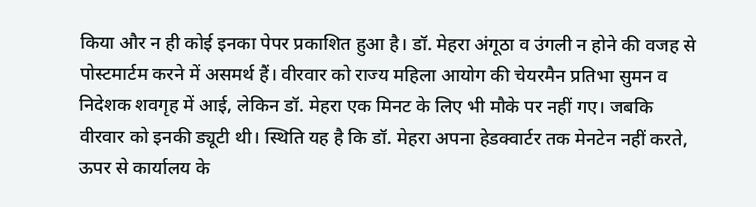किया और न ही कोई इनका पेपर प्रकाशित हुआ है। डॉ. मेहरा अंगूठा व उंगली न होने की वजह से पोस्टमार्टम करने में असमर्थ हैं। वीरवार को राज्य महिला आयोग की चेयरमैन प्रतिभा सुमन व निदेशक शवगृह में आई, लेकिन डॉ. मेहरा एक मिनट के लिए भी मौके पर नहीं गए। जबकि वीरवार को इनकी ड्यूटी थी। स्थिति यह है कि डॉ. मेहरा अपना हेडक्वार्टर तक मेनटेन नहीं करते, ऊपर से कार्यालय के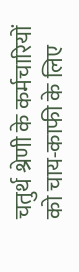चतुर्थ श्रेणी के कर्मचारियों को चाय-काफी के लिए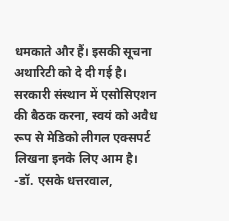धमकाते और हैं। इसकी सूचना अथारिटी को दे दी गई है। सरकारी संस्थान में एसोसिएशन की बैठक करना, स्वयं को अवैध रूप से मेडिको लीगल एक्सपर्ट लिखना इनके लिए आम है।
-डॉ. एसके धत्तरवाल,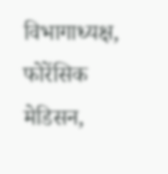विभागाध्यक्ष, फोरेंसिक मेडिसन,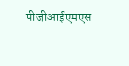पीजीआईएमएस